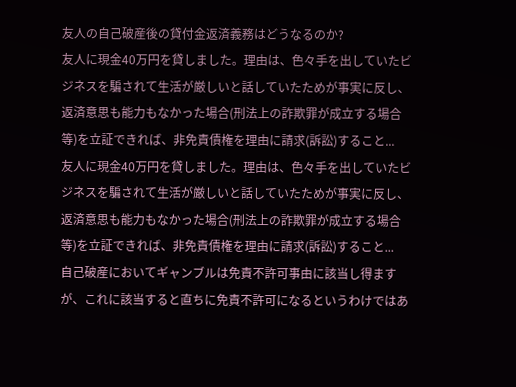友人の自己破産後の貸付金返済義務はどうなるのか?
友人に現金40万円を貸しました。理由は、色々手を出していたビジネスを騙されて生活が厳しいと話していたためが事実に反し、返済意思も能力もなかった場合(刑法上の詐欺罪が成立する場合等)を立証できれば、非免責債権を理由に請求(訴訟)すること...
友人に現金40万円を貸しました。理由は、色々手を出していたビジネスを騙されて生活が厳しいと話していたためが事実に反し、返済意思も能力もなかった場合(刑法上の詐欺罪が成立する場合等)を立証できれば、非免責債権を理由に請求(訴訟)すること...
自己破産においてギャンブルは免責不許可事由に該当し得ますが、これに該当すると直ちに免責不許可になるというわけではあ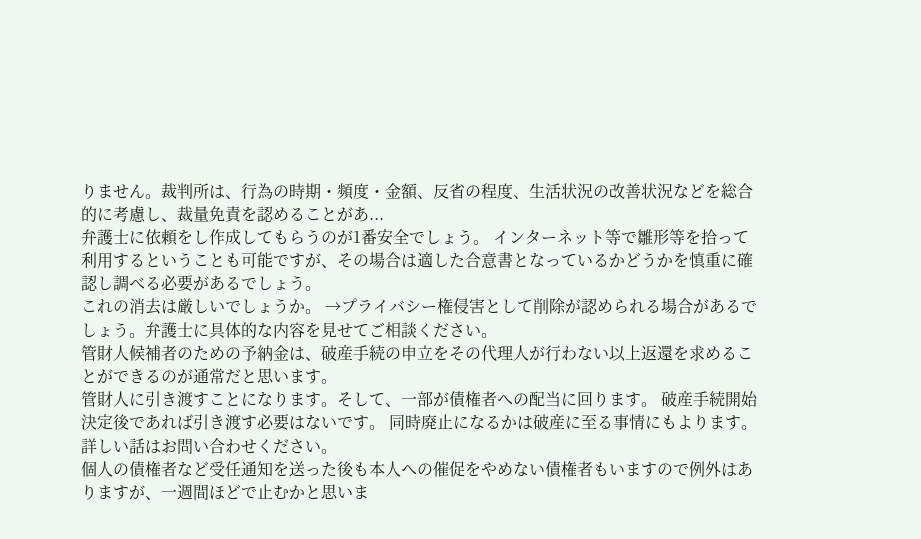りません。裁判所は、行為の時期・頻度・金額、反省の程度、生活状況の改善状況などを総合的に考慮し、裁量免責を認めることがあ...
弁護士に依頼をし作成してもらうのが1番安全でしょう。 インターネット等で雛形等を拾って利用するということも可能ですが、その場合は適した合意書となっているかどうかを慎重に確認し調べる必要があるでしょう。
これの消去は厳しいでしょうか。 →プライバシー権侵害として削除が認められる場合があるでしょう。弁護士に具体的な内容を見せてご相談ください。
管財人候補者のための予納金は、破産手続の申立をその代理人が行わない以上返還を求めることができるのが通常だと思います。
管財人に引き渡すことになります。そして、一部が債権者への配当に回ります。 破産手続開始決定後であれば引き渡す必要はないです。 同時廃止になるかは破産に至る事情にもよります。 詳しい話はお問い合わせください。
個人の債権者など受任通知を送った後も本人への催促をやめない債権者もいますので例外はありますが、一週間ほどで止むかと思いま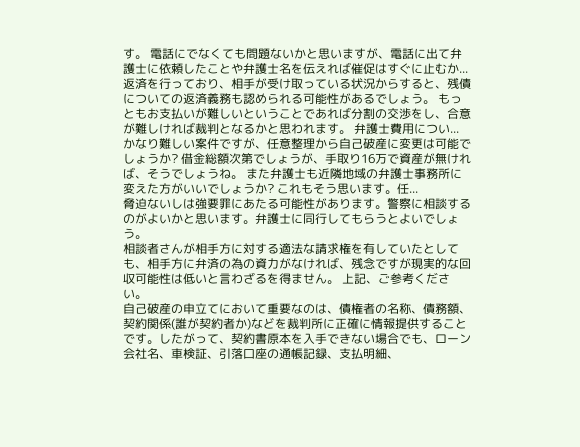す。 電話にでなくても問題ないかと思いますが、電話に出て弁護士に依頼したことや弁護士名を伝えれば催促はすぐに止むか...
返済を行っており、相手が受け取っている状況からすると、残債についての返済義務も認められる可能性があるでしょう。 もっともお支払いが難しいということであれば分割の交渉をし、合意が難しければ裁判となるかと思われます。 弁護士費用につい...
かなり難しい案件ですが、任意整理から自己破産に変更は可能でしょうか? 借金総額次第でしょうが、手取り16万で資産が無ければ、そうでしょうね。 また弁護士も近隣地域の弁護士事務所に変えた方がいいでしょうか? これもそう思います。任...
脅迫ないしは強要罪にあたる可能性があります。警察に相談するのがよいかと思います。弁護士に同行してもらうとよいでしょう。
相談者さんが相手方に対する適法な請求権を有していたとしても、相手方に弁済の為の資力がなければ、残念ですが現実的な回収可能性は低いと言わざるを得ません。 上記、ご参考ください。
自己破産の申立てにおいて重要なのは、債権者の名称、債務額、契約関係(誰が契約者か)などを裁判所に正確に情報提供することです。したがって、契約書原本を入手できない場合でも、ローン会社名、車検証、引落口座の通帳記録、支払明細、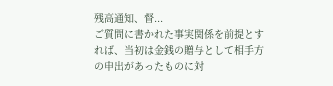残高通知、督...
ご質問に書かれた事実関係を前提とすれば、当初は金銭の贈与として相手方の申出があったものに対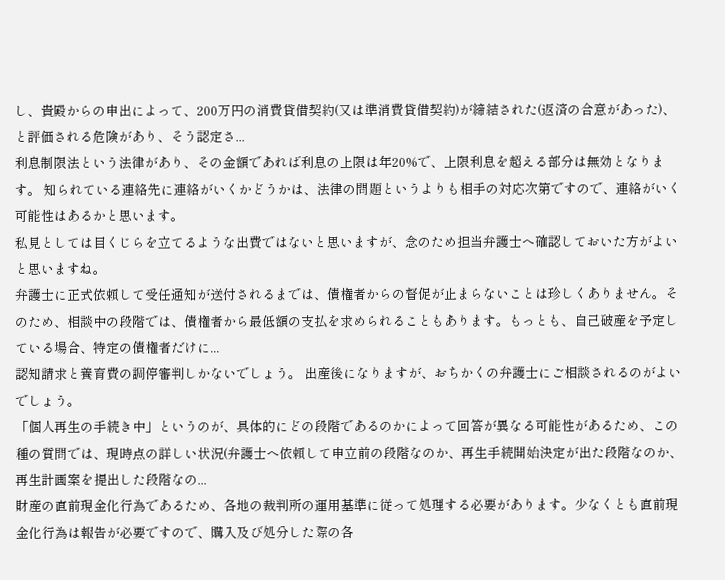し、貴殿からの申出によって、200万円の消費貸借契約(又は準消費貸借契約)が締結された(返済の合意があった)、と評価される危険があり、そう認定さ...
利息制限法という法律があり、その金額であれば利息の上限は年20%で、上限利息を超える部分は無効となります。 知られている連絡先に連絡がいくかどうかは、法律の問題というよりも相手の対応次第ですので、連絡がいく可能性はあるかと思います。
私見としては目くじらを立てるような出費ではないと思いますが、念のため担当弁護士へ確認しておいた方がよいと思いますね。
弁護士に正式依頼して受任通知が送付されるまでは、債権者からの督促が止まらないことは珍しくありません。そのため、相談中の段階では、債権者から最低額の支払を求められることもあります。もっとも、自己破産を予定している場合、特定の債権者だけに...
認知請求と養育費の調停審判しかないでしょう。 出産後になりますが、おちかくの弁護士にご相談されるのがよいでしょう。
「個人再生の手続き中」というのが、具体的にどの段階であるのかによって回答が異なる可能性があるため、この種の質問では、現時点の詳しい状況(弁護士へ依頼して申立前の段階なのか、再生手続開始決定が出た段階なのか、再生計画案を提出した段階なの...
財産の直前現金化行為であるため、各地の裁判所の運用基準に従って処理する必要があります。少なくとも直前現金化行為は報告が必要ですので、購入及び処分した際の各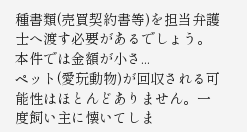種書類(売買契約書等)を担当弁護士へ渡す必要があるでしょう。 本件では金額が小さ...
ペット(愛玩動物)が回収される可能性はほとんどありません。一度飼い主に懐いてしま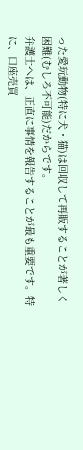った愛玩動物(特に犬・猫)は回収して再販することが著しく困難(むしろ不可能)だからです。
弁護士へは、正直に事情を報告することが最も重要です。特に、口座売買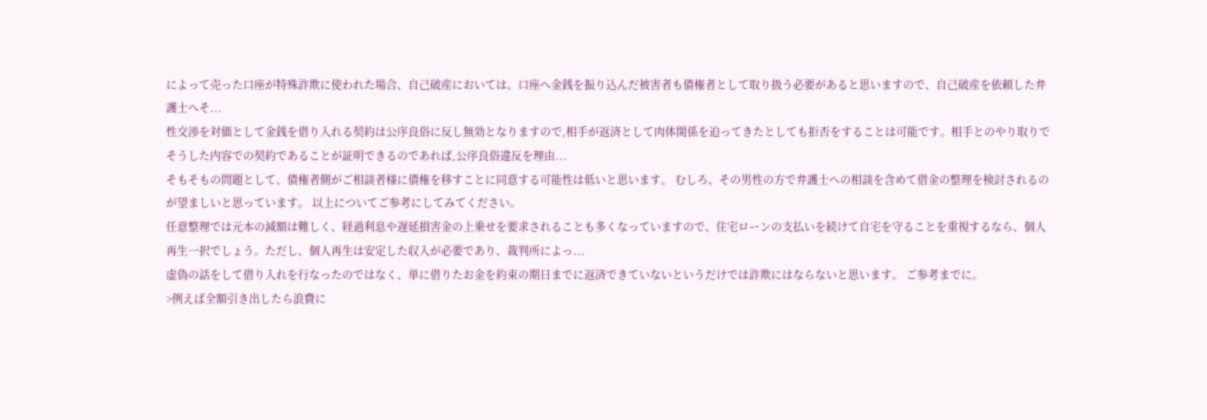によって売った口座が特殊詐欺に使われた場合、自己破産においては、口座へ金銭を振り込んだ被害者も債権者として取り扱う必要があると思いますので、自己破産を依頼した弁護士へそ...
性交渉を対価として金銭を借り入れる契約は公序良俗に反し無効となりますので,相手が返済として肉体関係を迫ってきたとしても拒否をすることは可能です。相手とのやり取りでそうした内容での契約であることが証明できるのであれば,公序良俗違反を理由...
そもそもの問題として、債権者側がご相談者様に債権を移すことに同意する可能性は低いと思います。 むしろ、その男性の方で弁護士への相談を含めて借金の整理を検討されるのが望ましいと思っています。 以上についてご参考にしてみてください。
任意整理では元本の減額は難しく、経過利息や遅延損害金の上乗せを要求されることも多くなっていますので、住宅ローンの支払いを続けて自宅を守ることを重視するなら、個人再生一択でしょう。ただし、個人再生は安定した収入が必要であり、裁判所によっ...
虚偽の話をして借り入れを行なったのではなく、単に借りたお金を約束の期日までに返済できていないというだけでは詐欺にはならないと思います。 ご参考までに。
>例えば全額引き出したら浪費に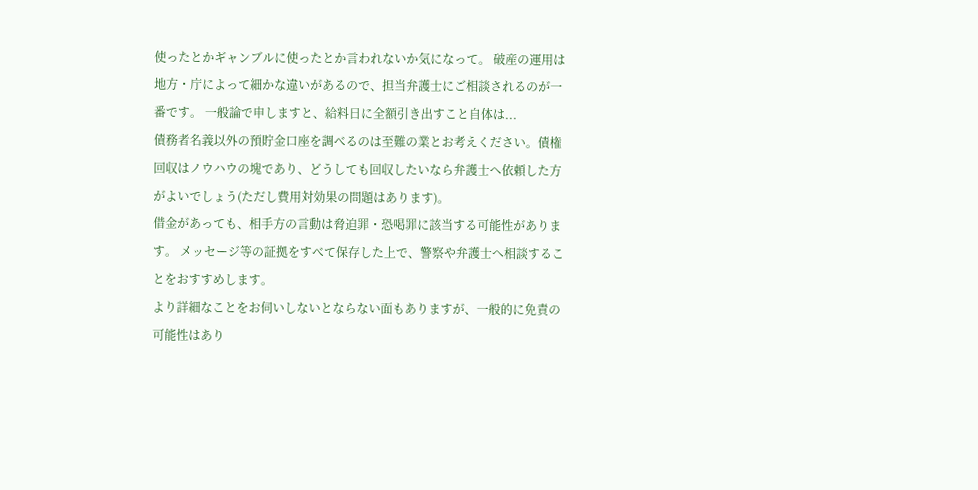使ったとかギャンブルに使ったとか言われないか気になって。 破産の運用は地方・庁によって細かな違いがあるので、担当弁護士にご相談されるのが一番です。 一般論で申しますと、給料日に全額引き出すこと自体は...
債務者名義以外の預貯金口座を調べるのは至難の業とお考えください。債権回収はノウハウの塊であり、どうしても回収したいなら弁護士へ依頼した方がよいでしょう(ただし費用対効果の問題はあります)。
借金があっても、相手方の言動は脅迫罪・恐喝罪に該当する可能性があります。 メッセージ等の証拠をすべて保存した上で、警察や弁護士へ相談することをおすすめします。
より詳細なことをお伺いしないとならない面もありますが、一般的に免責の可能性はあり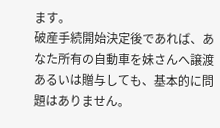ます。
破産手続開始決定後であれば、あなた所有の自動車を妹さんへ譲渡あるいは贈与しても、基本的に問題はありません。